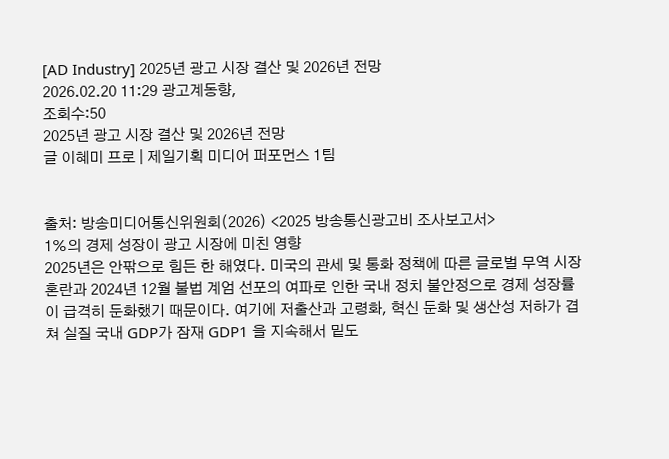[AD Industry] 2025년 광고 시장 결산 및 2026년 전망
2026.02.20 11:29 광고계동향,
조회수:50
2025년 광고 시장 결산 및 2026년 전망
글 이혜미 프로 | 제일기획 미디어 퍼포먼스 1팀


출처: 방송미디어통신위원회(2026) <2025 방송통신광고비 조사보고서>
1%의 경제 성장이 광고 시장에 미친 영향
2025년은 안팎으로 힘든 한 해였다. 미국의 관세 및 통화 정책에 따른 글로벌 무역 시장 혼란과 2024년 12월 불법 계엄 선포의 여파로 인한 국내 정치 불안정으로 경제 성장률이 급격히 둔화했기 때문이다. 여기에 저출산과 고령화, 혁신 둔화 및 생산성 저하가 겹쳐 실질 국내 GDP가 잠재 GDP1 을 지속해서 밑도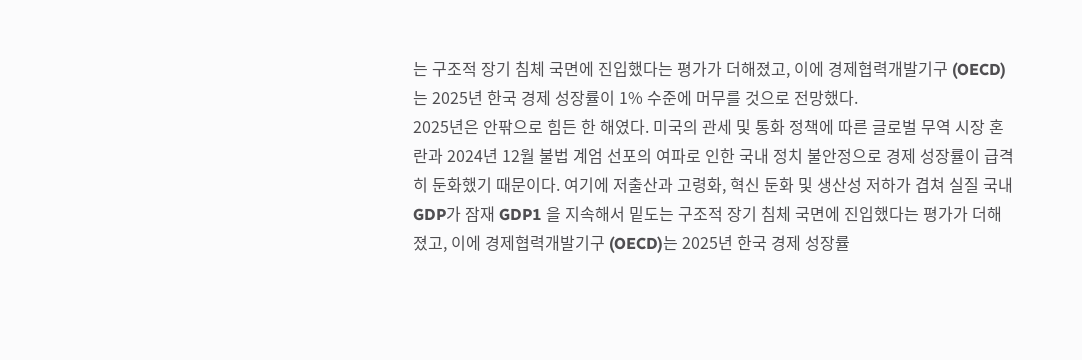는 구조적 장기 침체 국면에 진입했다는 평가가 더해졌고, 이에 경제협력개발기구 (OECD)는 2025년 한국 경제 성장률이 1% 수준에 머무를 것으로 전망했다.
2025년은 안팎으로 힘든 한 해였다. 미국의 관세 및 통화 정책에 따른 글로벌 무역 시장 혼란과 2024년 12월 불법 계엄 선포의 여파로 인한 국내 정치 불안정으로 경제 성장률이 급격히 둔화했기 때문이다. 여기에 저출산과 고령화, 혁신 둔화 및 생산성 저하가 겹쳐 실질 국내 GDP가 잠재 GDP1 을 지속해서 밑도는 구조적 장기 침체 국면에 진입했다는 평가가 더해졌고, 이에 경제협력개발기구 (OECD)는 2025년 한국 경제 성장률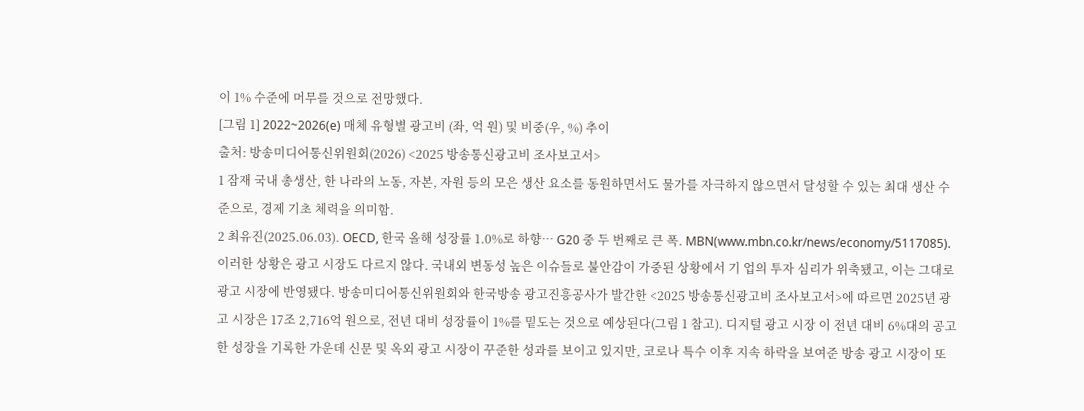이 1% 수준에 머무를 것으로 전망했다.
[그림 1] 2022~2026(e) 매체 유형별 광고비 (좌, 억 원) 및 비중(우, %) 추이
출처: 방송미디어통신위원회(2026) <2025 방송통신광고비 조사보고서>
1 잠재 국내 총생산, 한 나라의 노동, 자본, 자원 등의 모은 생산 요소를 동원하면서도 물가를 자극하지 않으면서 달성할 수 있는 최대 생산 수준으로, 경제 기초 체력을 의미함.
2 최유진(2025.06.03). OECD, 한국 올해 성장률 1.0%로 하향… G20 중 두 번째로 큰 폭. MBN(www.mbn.co.kr/news/economy/5117085).
이러한 상황은 광고 시장도 다르지 않다. 국내외 변동성 높은 이슈들로 불안감이 가중된 상황에서 기 업의 투자 심리가 위축됐고, 이는 그대로 광고 시장에 반영됐다. 방송미디어통신위원회와 한국방송 광고진흥공사가 발간한 <2025 방송통신광고비 조사보고서>에 따르면 2025년 광고 시장은 17조 2,716억 원으로, 전년 대비 성장률이 1%를 밑도는 것으로 예상된다(그림 1 참고). 디지털 광고 시장 이 전년 대비 6%대의 공고한 성장을 기록한 가운데 신문 및 옥외 광고 시장이 꾸준한 성과를 보이고 있지만, 코로나 특수 이후 지속 하락을 보여준 방송 광고 시장이 또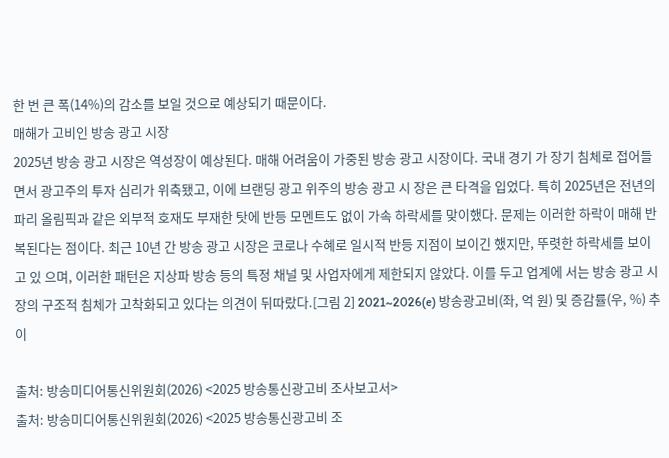한 번 큰 폭(14%)의 감소를 보일 것으로 예상되기 때문이다.
매해가 고비인 방송 광고 시장
2025년 방송 광고 시장은 역성장이 예상된다. 매해 어려움이 가중된 방송 광고 시장이다. 국내 경기 가 장기 침체로 접어들면서 광고주의 투자 심리가 위축됐고, 이에 브랜딩 광고 위주의 방송 광고 시 장은 큰 타격을 입었다. 특히 2025년은 전년의 파리 올림픽과 같은 외부적 호재도 부재한 탓에 반등 모멘트도 없이 가속 하락세를 맞이했다. 문제는 이러한 하락이 매해 반복된다는 점이다. 최근 10년 간 방송 광고 시장은 코로나 수혜로 일시적 반등 지점이 보이긴 했지만, 뚜렷한 하락세를 보이고 있 으며, 이러한 패턴은 지상파 방송 등의 특정 채널 및 사업자에게 제한되지 않았다. 이를 두고 업계에 서는 방송 광고 시장의 구조적 침체가 고착화되고 있다는 의견이 뒤따랐다.[그림 2] 2021~2026(e) 방송광고비(좌, 억 원) 및 증감률(우, %) 추이

출처: 방송미디어통신위원회(2026) <2025 방송통신광고비 조사보고서>
출처: 방송미디어통신위원회(2026) <2025 방송통신광고비 조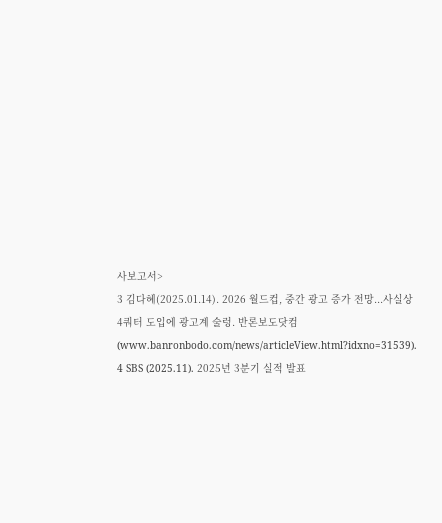사보고서>
3 김다혜(2025.01.14). 2026 월드컵, 중간 광고 증가 전망...사실상 4쿼터 도입에 광고계 술렁. 반론보도닷컴 (www.banronbodo.com/news/articleView.html?idxno=31539).
4 SBS (2025.11). 2025년 3분기 실적 발표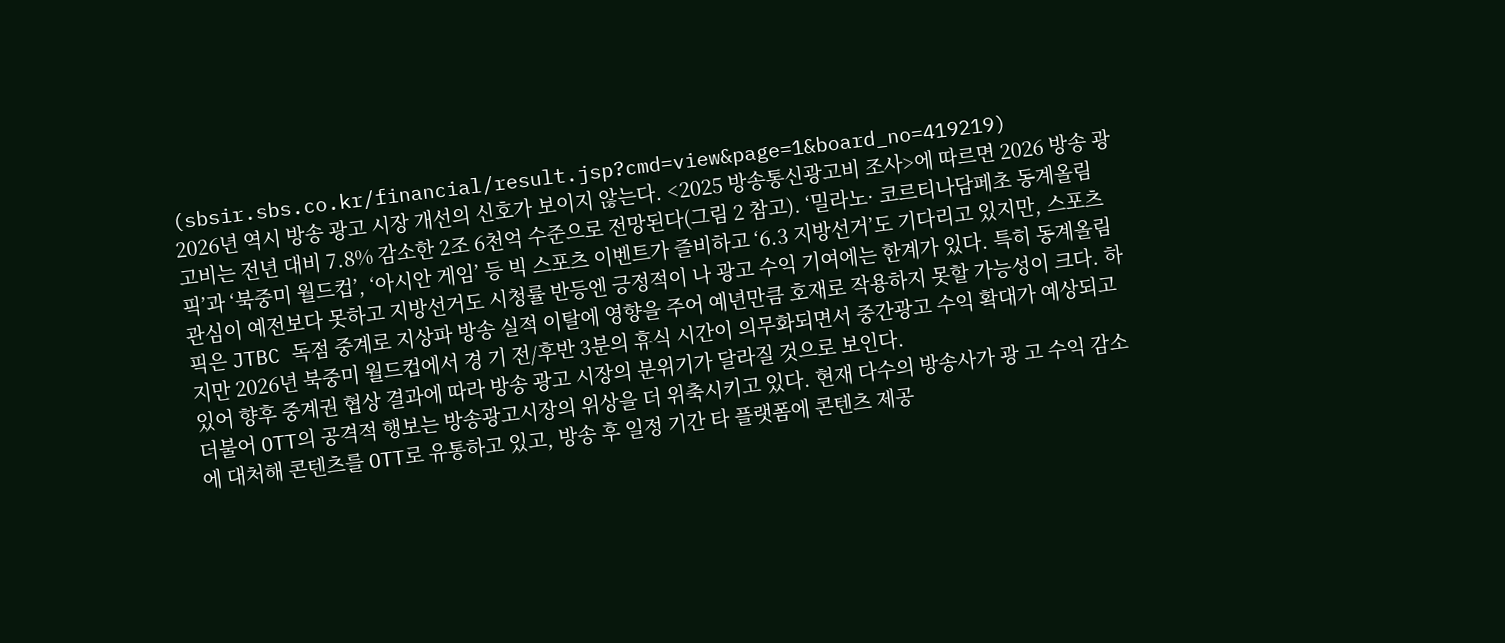(sbsir.sbs.co.kr/financial/result.jsp?cmd=view&page=1&board_no=419219)
2026년 역시 방송 광고 시장 개선의 신호가 보이지 않는다. <2025 방송통신광고비 조사>에 따르면 2026 방송 광고비는 전년 대비 7.8% 감소한 2조 6천억 수준으로 전망된다(그림 2 참고). ‘밀라노· 코르티나담페초 동계올림픽’과 ‘북중미 월드컵’, ‘아시안 게임’ 등 빅 스포츠 이벤트가 즐비하고 ‘6.3 지방선거’도 기다리고 있지만, 스포츠 관심이 예전보다 못하고 지방선거도 시청률 반등엔 긍정적이 나 광고 수익 기여에는 한계가 있다. 특히 동계올림픽은 JTBC 독점 중계로 지상파 방송 실적 이탈에 영향을 주어 예년만큼 호재로 작용하지 못할 가능성이 크다. 하지만 2026년 북중미 월드컵에서 경 기 전/후반 3분의 휴식 시간이 의무화되면서 중간광고 수익 확대가 예상되고 있어 향후 중계권 협상 결과에 따라 방송 광고 시장의 분위기가 달라질 것으로 보인다.
더불어 OTT의 공격적 행보는 방송광고시장의 위상을 더 위축시키고 있다. 현재 다수의 방송사가 광 고 수익 감소에 대처해 콘텐츠를 OTT로 유통하고 있고, 방송 후 일정 기간 타 플랫폼에 콘텐츠 제공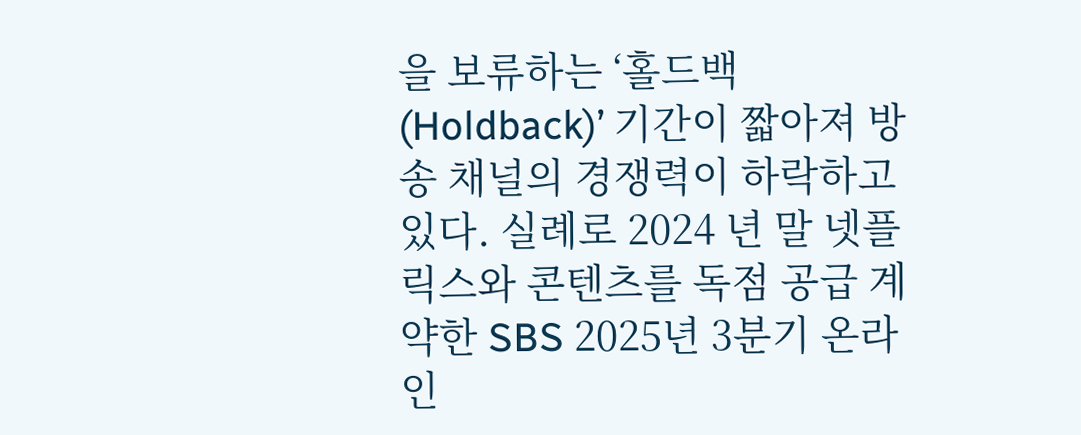을 보류하는 ‘홀드백(Holdback)’ 기간이 짧아져 방송 채널의 경쟁력이 하락하고 있다. 실례로 2024 년 말 넷플릭스와 콘텐츠를 독점 공급 계약한 SBS 2025년 3분기 온라인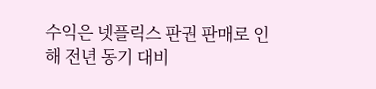수익은 넷플릭스 판권 판매로 인해 전년 동기 대비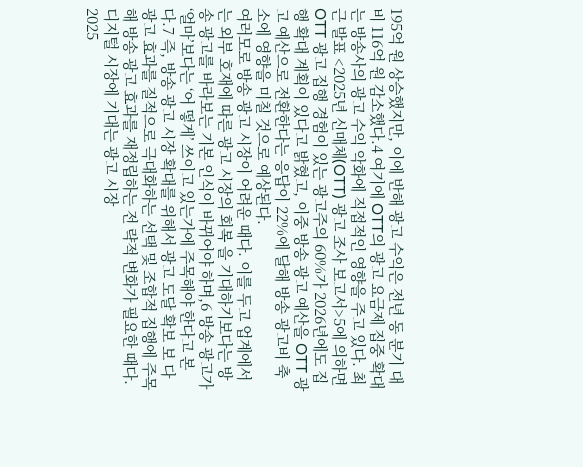195억 원 상승했지만, 이에 반해 광고 수익은 전년 동 분기 대비 116억 원 감소했다.4 여기에 OTT의 광고 요금제 집중 확대는 방송사의 광고 수익 악화에 직접적인 영향을 주고 있다. 최근 발표 <2025년 신매체(OTT) 광고 조사 보고서>5에 의하면 OTT 광고 집행 경험이 있는 광고주의 60%가 2026년에도 집행 확대 계획이 있다고 밝혔고, 이중 방송 광고 예산을 OTT 광 고 예산으로 전환한다는 응답이 22%에 달해 방송 광고비 축소에 영향을 미칠 것으로 예상된다.
여러모로 방송 광고 시장이 어려운 때다. 이를 두고 업계에서는 외부 호재에 따른 광고 시장의 회복 을 기대하기보다는 방송 광고를 바라보는 기본 인식이 바뀌어야 하며,6 방송 광고가 ‘얼마’보다는 ‘어 떻게’ 쓰이고 있는가에 주목해야 한다고 본다.7 즉, 방송 광고 시장 확대를 위해서 광고 도달 확보 보 다 광고 효과를 질적으로 극대화하는 선택 및 조합적 집행에 주목해 방송 광고 효과를 재정립하는 전 략적 변화가 필요한 때다.
디지털 시장에 기대는 광고 시장
2025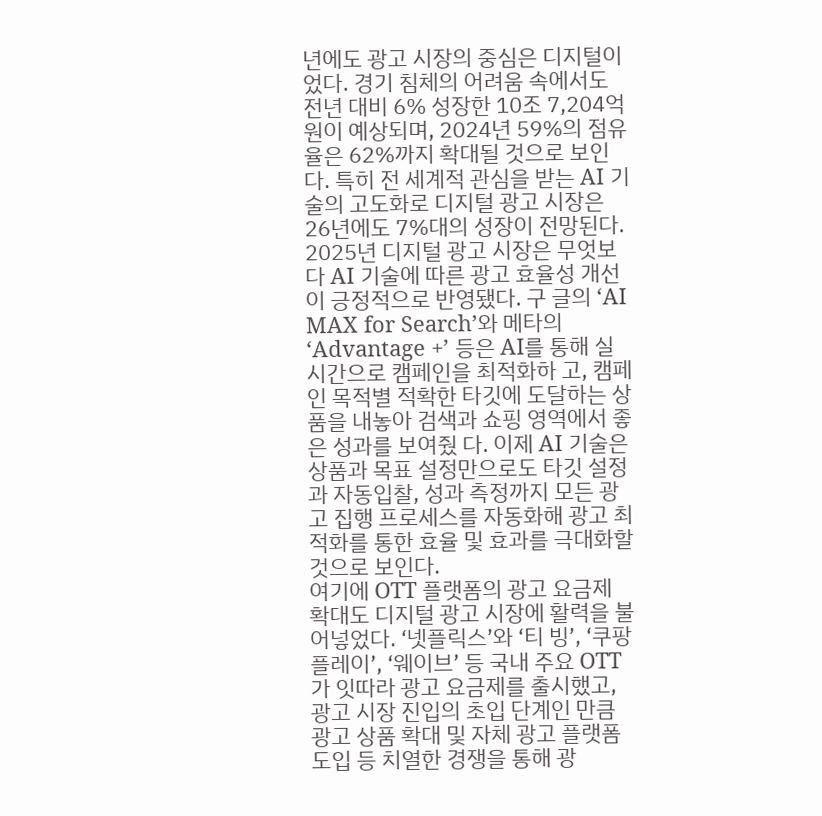년에도 광고 시장의 중심은 디지털이었다. 경기 침체의 어려움 속에서도 전년 대비 6% 성장한 10조 7,204억 원이 예상되며, 2024년 59%의 점유율은 62%까지 확대될 것으로 보인다. 특히 전 세계적 관심을 받는 AI 기술의 고도화로 디지털 광고 시장은 26년에도 7%대의 성장이 전망된다.
2025년 디지털 광고 시장은 무엇보다 AI 기술에 따른 광고 효율성 개선이 긍정적으로 반영됐다. 구 글의 ‘AI MAX for Search’와 메타의 ‘Advantage +’ 등은 AI를 통해 실시간으로 캠페인을 최적화하 고, 캠페인 목적별 적확한 타깃에 도달하는 상품을 내놓아 검색과 쇼핑 영역에서 좋은 성과를 보여줬 다. 이제 AI 기술은 상품과 목표 설정만으로도 타깃 설정과 자동입찰, 성과 측정까지 모든 광고 집행 프로세스를 자동화해 광고 최적화를 통한 효율 및 효과를 극대화할 것으로 보인다.
여기에 OTT 플랫폼의 광고 요금제 확대도 디지털 광고 시장에 활력을 불어넣었다. ‘넷플릭스’와 ‘티 빙’, ‘쿠팡플레이’, ‘웨이브’ 등 국내 주요 OTT가 잇따라 광고 요금제를 출시했고, 광고 시장 진입의 초입 단계인 만큼 광고 상품 확대 및 자체 광고 플랫폼 도입 등 치열한 경쟁을 통해 광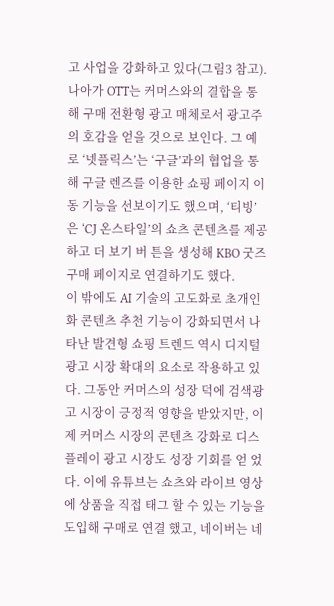고 사업을 강화하고 있다(그림3 참고). 나아가 OTT는 커머스와의 결합을 통해 구매 전환형 광고 매체로서 광고주의 호감을 얻을 것으로 보인다. 그 예로 ‘넷플릭스’는 ‘구글’과의 협업을 통해 구글 렌즈를 이용한 쇼핑 페이지 이동 기능을 선보이기도 했으며, ‘티빙’은 ‘CJ 온스타일’의 쇼츠 콘텐츠를 제공하고 더 보기 버 튼을 생성해 KBO 굿즈 구매 페이지로 연결하기도 했다.
이 밖에도 AI 기술의 고도화로 초개인화 콘텐츠 추천 기능이 강화되면서 나타난 발견형 쇼핑 트렌드 역시 디지털 광고 시장 확대의 요소로 작용하고 있다. 그동안 커머스의 성장 덕에 검색광고 시장이 긍정적 영향을 받았지만, 이제 커머스 시장의 콘텐츠 강화로 디스플레이 광고 시장도 성장 기회를 얻 었다. 이에 유튜브는 쇼츠와 라이브 영상에 상품을 직접 태그 할 수 있는 기능을 도입해 구매로 연결 했고, 네이버는 네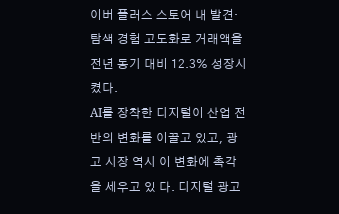이버 플러스 스토어 내 발견·탐색 경험 고도화로 거래액을 전년 동기 대비 12.3% 성장시켰다.
AI를 장착한 디지털이 산업 전반의 변화를 이끌고 있고, 광고 시장 역시 이 변화에 촉각을 세우고 있 다. 디지털 광고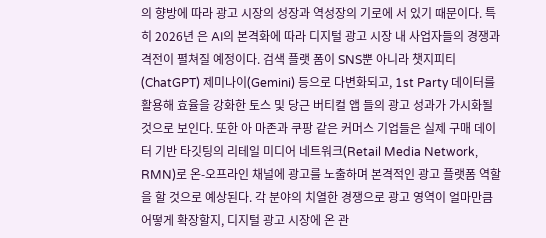의 향방에 따라 광고 시장의 성장과 역성장의 기로에 서 있기 때문이다. 특히 2026년 은 AI의 본격화에 따라 디지털 광고 시장 내 사업자들의 경쟁과 격전이 펼쳐질 예정이다. 검색 플랫 폼이 SNS뿐 아니라 챗지피티(ChatGPT) 제미나이(Gemini) 등으로 다변화되고, 1st Party 데이터를 활용해 효율을 강화한 토스 및 당근 버티컬 앱 들의 광고 성과가 가시화될 것으로 보인다. 또한 아 마존과 쿠팡 같은 커머스 기업들은 실제 구매 데이터 기반 타깃팅의 리테일 미디어 네트워크(Retail Media Network, RMN)로 온-오프라인 채널에 광고를 노출하며 본격적인 광고 플랫폼 역할을 할 것으로 예상된다. 각 분야의 치열한 경쟁으로 광고 영역이 얼마만큼 어떻게 확장할지, 디지털 광고 시장에 온 관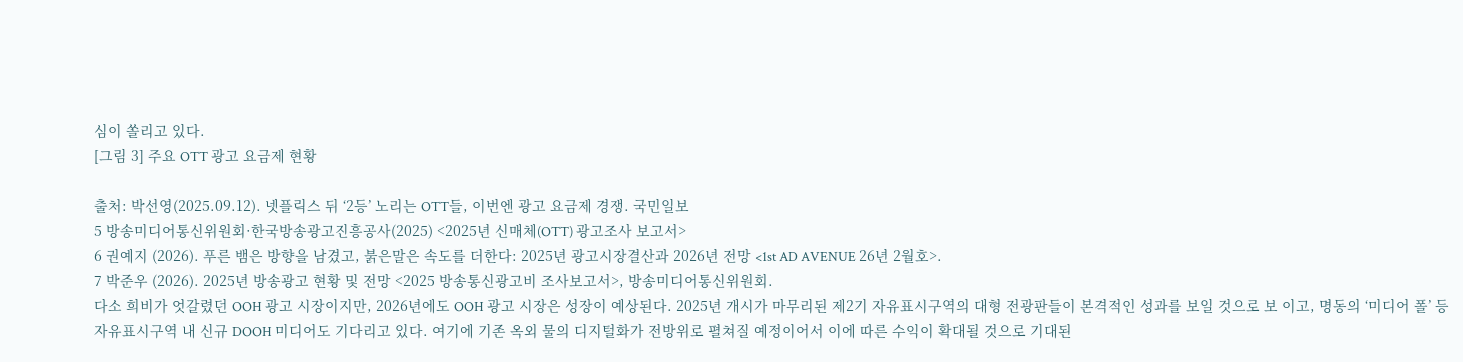심이 쏠리고 있다.
[그림 3] 주요 OTT 광고 요금제 현황

출처: 박선영(2025.09.12). 넷플릭스 뒤 ‘2등’ 노리는 OTT들, 이번엔 광고 요금제 경쟁. 국민일보
5 방송미디어통신위원회·한국방송광고진흥공사(2025) <2025년 신매체(OTT) 광고조사 보고서>
6 권예지 (2026). 푸른 뱀은 방향을 남겼고, 붉은말은 속도를 더한다: 2025년 광고시장결산과 2026년 전망 <1st AD AVENUE 26년 2월호>.
7 박준우 (2026). 2025년 방송광고 현황 및 전망 <2025 방송통신광고비 조사보고서>, 방송미디어통신위원회.
다소 희비가 엇갈렸던 OOH 광고 시장이지만, 2026년에도 OOH 광고 시장은 성장이 예상된다. 2025년 개시가 마무리된 제2기 자유표시구역의 대형 전광판들이 본격적인 성과를 보일 것으로 보 이고, 명동의 ‘미디어 폴’ 등 자유표시구역 내 신규 DOOH 미디어도 기다리고 있다. 여기에 기존 옥외 물의 디지털화가 전방위로 펼쳐질 예정이어서 이에 따른 수익이 확대될 것으로 기대된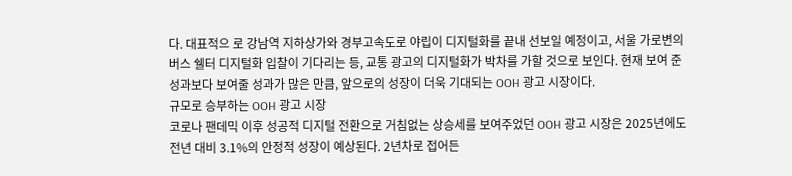다. 대표적으 로 강남역 지하상가와 경부고속도로 야립이 디지털화를 끝내 선보일 예정이고, 서울 가로변의 버스 쉘터 디지털화 입찰이 기다리는 등, 교통 광고의 디지털화가 박차를 가할 것으로 보인다. 현재 보여 준 성과보다 보여줄 성과가 많은 만큼, 앞으로의 성장이 더욱 기대되는 OOH 광고 시장이다.
규모로 승부하는 OOH 광고 시장
코로나 팬데믹 이후 성공적 디지털 전환으로 거침없는 상승세를 보여주었던 OOH 광고 시장은 2025년에도 전년 대비 3.1%의 안정적 성장이 예상된다. 2년차로 접어든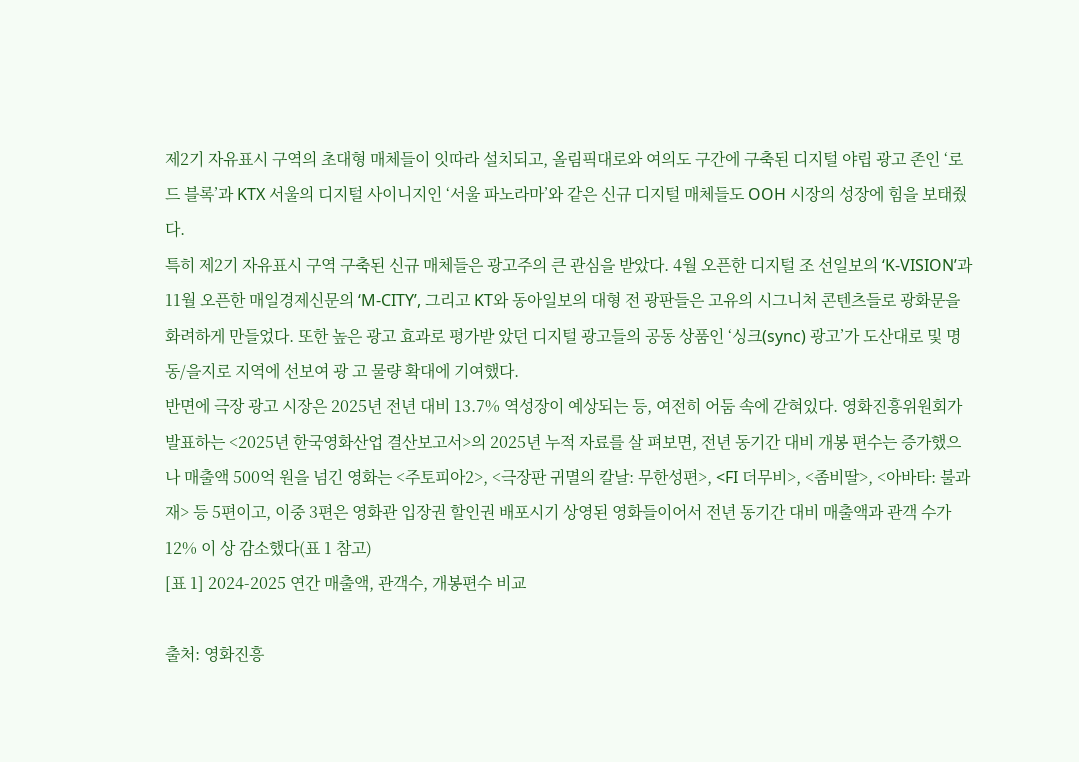제2기 자유표시 구역의 초대형 매체들이 잇따라 설치되고, 올림픽대로와 여의도 구간에 구축된 디지털 야립 광고 존인 ‘로드 블록’과 KTX 서울의 디지털 사이니지인 ‘서울 파노라마’와 같은 신규 디지털 매체들도 OOH 시장의 성장에 힘을 보태줬다.
특히 제2기 자유표시 구역 구축된 신규 매체들은 광고주의 큰 관심을 받았다. 4월 오픈한 디지털 조 선일보의 ‘K-VISION’과 11월 오픈한 매일경제신문의 ‘M-CITY’, 그리고 KT와 동아일보의 대형 전 광판들은 고유의 시그니처 콘텐츠들로 광화문을 화려하게 만들었다. 또한 높은 광고 효과로 평가받 았던 디지털 광고들의 공동 상품인 ‘싱크(sync) 광고’가 도산대로 및 명동/을지로 지역에 선보여 광 고 물량 확대에 기여했다.
반면에 극장 광고 시장은 2025년 전년 대비 13.7% 역성장이 예상되는 등, 여전히 어둠 속에 갇혀있다. 영화진흥위원회가 발표하는 <2025년 한국영화산업 결산보고서>의 2025년 누적 자료를 살 펴보면, 전년 동기간 대비 개봉 편수는 증가했으나 매출액 500억 원을 넘긴 영화는 <주토피아2>, <극장판 귀멸의 칼날: 무한성편>, <FI 더무비>, <좀비딸>, <아바타: 불과재> 등 5편이고, 이중 3편은 영화관 입장권 할인권 배포시기 상영된 영화들이어서 전년 동기간 대비 매출액과 관객 수가 12% 이 상 감소했다(표 1 참고)
[표 1] 2024-2025 연간 매출액, 관객수, 개봉편수 비교

출처: 영화진흥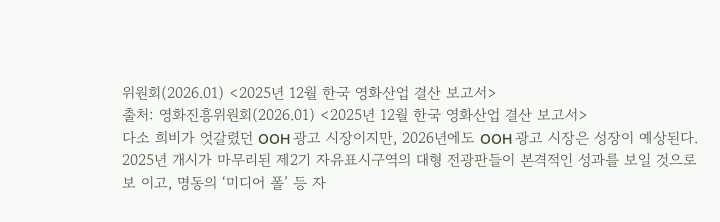위원회(2026.01) <2025년 12월 한국 영화산업 결산 보고서>
출처: 영화진흥위원회(2026.01) <2025년 12월 한국 영화산업 결산 보고서>
다소 희비가 엇갈렸던 OOH 광고 시장이지만, 2026년에도 OOH 광고 시장은 성장이 예상된다. 2025년 개시가 마무리된 제2기 자유표시구역의 대형 전광판들이 본격적인 성과를 보일 것으로 보 이고, 명동의 ‘미디어 폴’ 등 자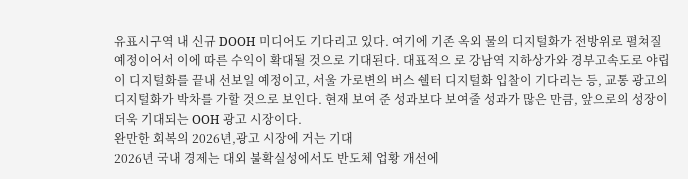유표시구역 내 신규 DOOH 미디어도 기다리고 있다. 여기에 기존 옥외 물의 디지털화가 전방위로 펼쳐질 예정이어서 이에 따른 수익이 확대될 것으로 기대된다. 대표적으 로 강남역 지하상가와 경부고속도로 야립이 디지털화를 끝내 선보일 예정이고, 서울 가로변의 버스 쉘터 디지털화 입찰이 기다리는 등, 교통 광고의 디지털화가 박차를 가할 것으로 보인다. 현재 보여 준 성과보다 보여줄 성과가 많은 만큼, 앞으로의 성장이 더욱 기대되는 OOH 광고 시장이다.
완만한 회복의 2026년,광고 시장에 거는 기대
2026년 국내 경제는 대외 불확실성에서도 반도체 업황 개선에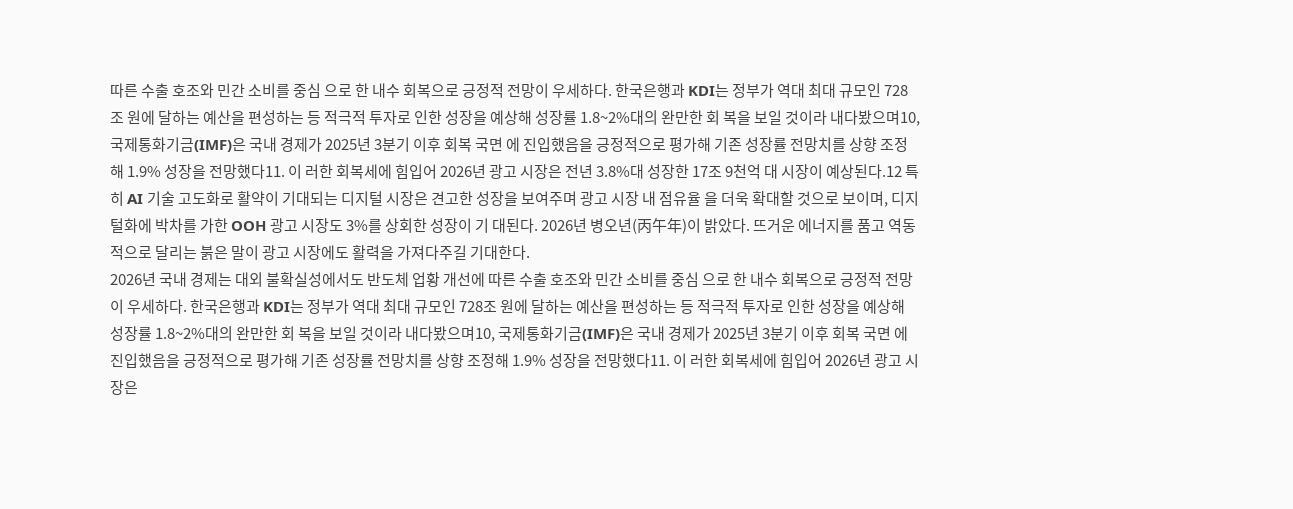따른 수출 호조와 민간 소비를 중심 으로 한 내수 회복으로 긍정적 전망이 우세하다. 한국은행과 KDI는 정부가 역대 최대 규모인 728조 원에 달하는 예산을 편성하는 등 적극적 투자로 인한 성장을 예상해 성장률 1.8~2%대의 완만한 회 복을 보일 것이라 내다봤으며10, 국제통화기금(IMF)은 국내 경제가 2025년 3분기 이후 회복 국면 에 진입했음을 긍정적으로 평가해 기존 성장률 전망치를 상향 조정해 1.9% 성장을 전망했다11. 이 러한 회복세에 힘입어 2026년 광고 시장은 전년 3.8%대 성장한 17조 9천억 대 시장이 예상된다.12 특히 AI 기술 고도화로 활약이 기대되는 디지털 시장은 견고한 성장을 보여주며 광고 시장 내 점유율 을 더욱 확대할 것으로 보이며, 디지털화에 박차를 가한 OOH 광고 시장도 3%를 상회한 성장이 기 대된다. 2026년 병오년(丙午年)이 밝았다. 뜨거운 에너지를 품고 역동적으로 달리는 붉은 말이 광고 시장에도 활력을 가져다주길 기대한다.
2026년 국내 경제는 대외 불확실성에서도 반도체 업황 개선에 따른 수출 호조와 민간 소비를 중심 으로 한 내수 회복으로 긍정적 전망이 우세하다. 한국은행과 KDI는 정부가 역대 최대 규모인 728조 원에 달하는 예산을 편성하는 등 적극적 투자로 인한 성장을 예상해 성장률 1.8~2%대의 완만한 회 복을 보일 것이라 내다봤으며10, 국제통화기금(IMF)은 국내 경제가 2025년 3분기 이후 회복 국면 에 진입했음을 긍정적으로 평가해 기존 성장률 전망치를 상향 조정해 1.9% 성장을 전망했다11. 이 러한 회복세에 힘입어 2026년 광고 시장은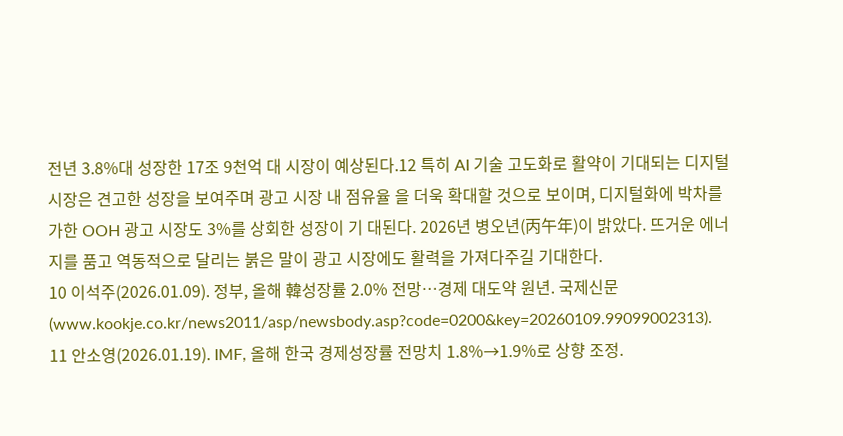전년 3.8%대 성장한 17조 9천억 대 시장이 예상된다.12 특히 AI 기술 고도화로 활약이 기대되는 디지털 시장은 견고한 성장을 보여주며 광고 시장 내 점유율 을 더욱 확대할 것으로 보이며, 디지털화에 박차를 가한 OOH 광고 시장도 3%를 상회한 성장이 기 대된다. 2026년 병오년(丙午年)이 밝았다. 뜨거운 에너지를 품고 역동적으로 달리는 붉은 말이 광고 시장에도 활력을 가져다주길 기대한다.
10 이석주(2026.01.09). 정부, 올해 韓성장률 2.0% 전망…경제 대도약 원년. 국제신문
(www.kookje.co.kr/news2011/asp/newsbody.asp?code=0200&key=20260109.99099002313).
11 안소영(2026.01.19). IMF, 올해 한국 경제성장률 전망치 1.8%→1.9%로 상향 조정.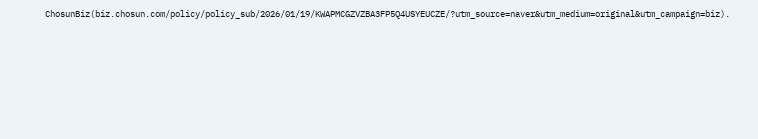ChosunBiz(biz.chosun.com/policy/policy_sub/2026/01/19/KWAPMCGZVZBA3FP5Q4USYEUCZE/?utm_source=naver&utm_medium=original&utm_campaign=biz).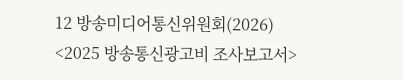12 방송미디어통신위원회(2026) <2025 방송통신광고비 조사보고서>